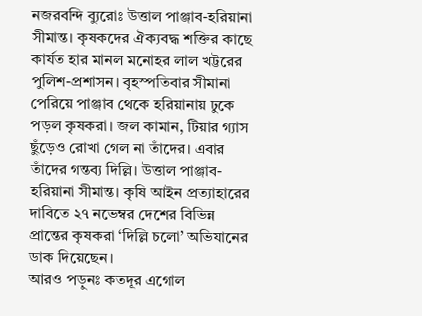নজরবন্দি ব্যুরোঃ উত্তাল পাঞ্জাব-হরিয়ানা সীমান্ত। কৃষকদের ঐক্যবদ্ধ শক্তির কাছে কার্যত হার মানল মনোহর লাল খট্টরের পুলিশ-প্রশাসন। বৃহস্পতিবার সীমানা পেরিয়ে পাঞ্জাব থেকে হরিয়ানায় ঢুকে পড়ল কৃষকরা। জল কামান, টিয়ার গ্যাস ছুঁড়েও রোখা গেল না তাঁদের। এবার তাঁদের গন্তব্য দিল্লি। উত্তাল পাঞ্জাব-হরিয়ানা সীমান্ত। কৃষি আইন প্রত্যাহারের দাবিতে ২৭ নভেম্বর দেশের বিভিন্ন প্রান্তের কৃষকরা ‘দিল্লি চলো’ অভিযানের ডাক দিয়েছেন।
আরও পড়ুনঃ কতদূর এগোল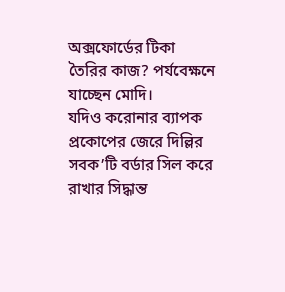অক্সফোর্ডের টিকা তৈরির কাজ? পর্যবেক্ষনে যাচ্ছেন মোদি।
যদিও করোনার ব্যাপক প্রকোপের জেরে দিল্লির সবক’টি বর্ডার সিল করে রাখার সিদ্ধান্ত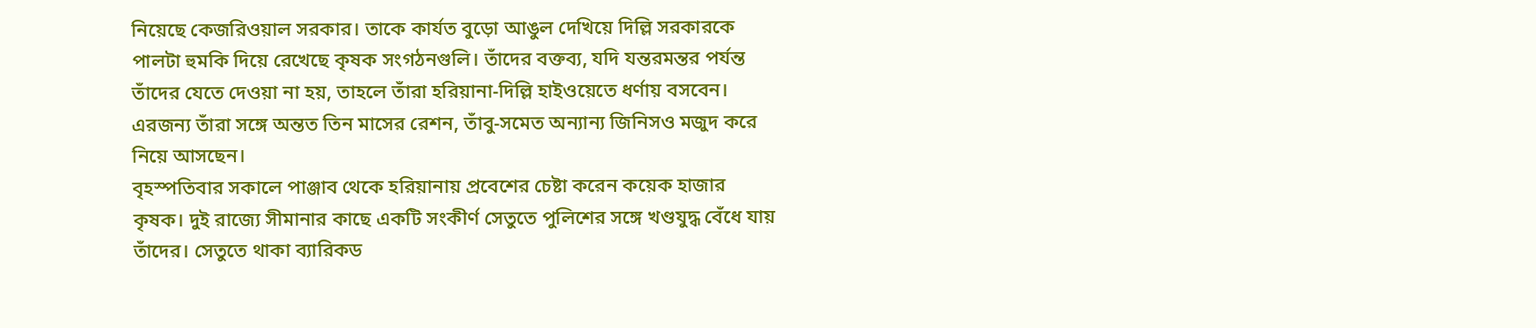নিয়েছে কেজরিওয়াল সরকার। তাকে কার্যত বুড়ো আঙুল দেখিয়ে দিল্লি সরকারকে পালটা হুমকি দিয়ে রেখেছে কৃষক সংগঠনগুলি। তাঁদের বক্তব্য, যদি যন্তরমন্তর পর্যন্ত তাঁদের যেতে দেওয়া না হয়, তাহলে তাঁরা হরিয়ানা-দিল্লি হাইওয়েতে ধর্ণায় বসবেন। এরজন্য তাঁরা সঙ্গে অন্তত তিন মাসের রেশন, তাঁবু-সমেত অন্যান্য জিনিসও মজুদ করে নিয়ে আসছেন।
বৃহস্পতিবার সকালে পাঞ্জাব থেকে হরিয়ানায় প্রবেশের চেষ্টা করেন কয়েক হাজার কৃষক। দুই রাজ্যে সীমানার কাছে একটি সংকীর্ণ সেতুতে পুলিশের সঙ্গে খণ্ডযুদ্ধ বেঁধে যায় তাঁদের। সেতুতে থাকা ব্যারিকড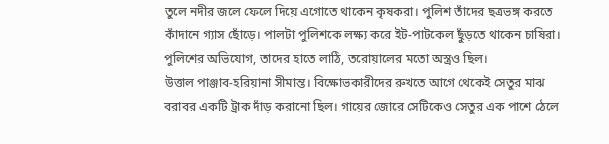তুলে নদীর জলে ফেলে দিয়ে এগোতে থাকেন কৃষকরা। পুলিশ তাঁদের ছত্রভঙ্গ করতে কাঁদানে গ্যাস ছোঁড়ে। পালটা পুলিশকে লক্ষ্য করে ইট-পাটকেল ছুঁড়তে থাকেন চাষিরা। পুলিশের অভিযোগ, তাদের হাতে লাঠি, তরোয়ালের মতো অস্ত্রও ছিল।
উত্তাল পাঞ্জাব-হরিয়ানা সীমান্ত। বিক্ষোভকারীদের রুখতে আগে থেকেই সেতুর মাঝ বরাবর একটি ট্রাক দাঁড় করানো ছিল। গায়ের জোরে সেটিকেও সেতুর এক পাশে ঠেলে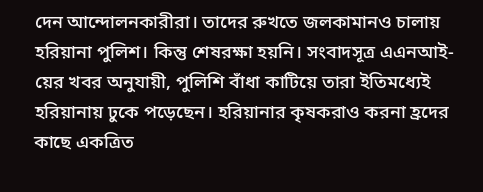দেন আন্দোলনকারীরা। তাদের রুখতে জলকামানও চালায় হরিয়ানা পুলিশ। কিন্তু শেষরক্ষা হয়নি। সংবাদসূত্র এএনআই-য়ের খবর অনুযায়ী, পুলিশি বাঁধা কাটিয়ে তারা ইতিমধ্যেই হরিয়ানায় ঢুকে পড়েছেন। হরিয়ানার কৃষকরাও করনা হ্রদের কাছে একত্রিত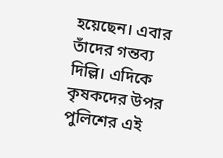হয়েছেন। এবার তাঁদের গন্তব্য দিল্লি। এদিকে কৃষকদের উপর পুলিশের এই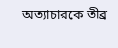অত্যাচারকে তীব্র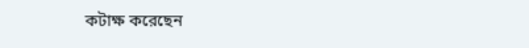কটাক্ষ করেছেন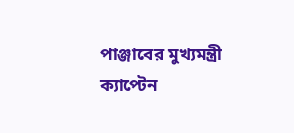পাঞ্জাবের মুখ্যমন্ত্রী ক্যাপ্টেন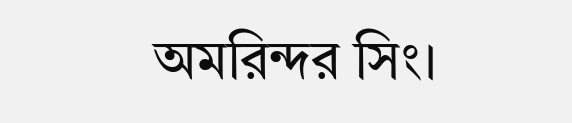অমরিন্দর সিং।